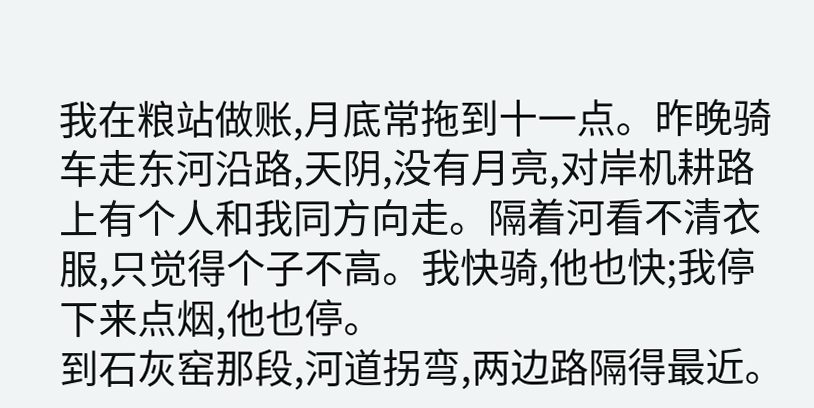我在粮站做账,月底常拖到十一点。昨晚骑车走东河沿路,天阴,没有月亮,对岸机耕路上有个人和我同方向走。隔着河看不清衣服,只觉得个子不高。我快骑,他也快;我停下来点烟,他也停。
到石灰窑那段,河道拐弯,两边路隔得最近。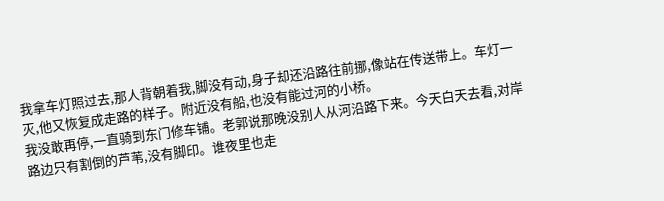我拿车灯照过去,那人背朝着我,脚没有动,身子却还沿路往前挪,像站在传送带上。车灯一灭,他又恢复成走路的样子。附近没有船,也没有能过河的小桥。
我没敢再停,一直骑到东门修车铺。老郭说那晚没别人从河沿路下来。今天白天去看,对岸路边只有割倒的芦苇,没有脚印。谁夜里也走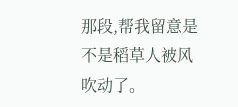那段,帮我留意是不是稻草人被风吹动了。